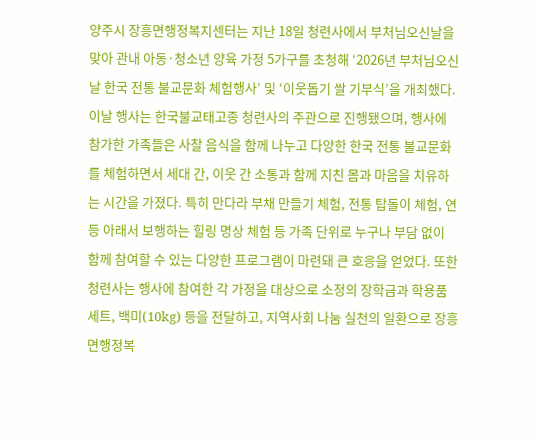양주시 장흥면행정복지센터는 지난 18일 청련사에서 부처님오신날을 맞아 관내 아동·청소년 양육 가정 5가구를 초청해 ‘2026년 부처님오신날 한국 전통 불교문화 체험행사’ 및 ‘이웃돕기 쌀 기부식’을 개최했다. 이날 행사는 한국불교태고종 청련사의 주관으로 진행됐으며, 행사에 참가한 가족들은 사찰 음식을 함께 나누고 다양한 한국 전통 불교문화를 체험하면서 세대 간, 이웃 간 소통과 함께 지친 몸과 마음을 치유하는 시간을 가졌다. 특히 만다라 부채 만들기 체험, 전통 탑돌이 체험, 연등 아래서 보행하는 힐링 명상 체험 등 가족 단위로 누구나 부담 없이 함께 참여할 수 있는 다양한 프로그램이 마련돼 큰 호응을 얻었다. 또한 청련사는 행사에 참여한 각 가정을 대상으로 소정의 장학금과 학용품 세트, 백미(10kg) 등을 전달하고, 지역사회 나눔 실천의 일환으로 장흥면행정복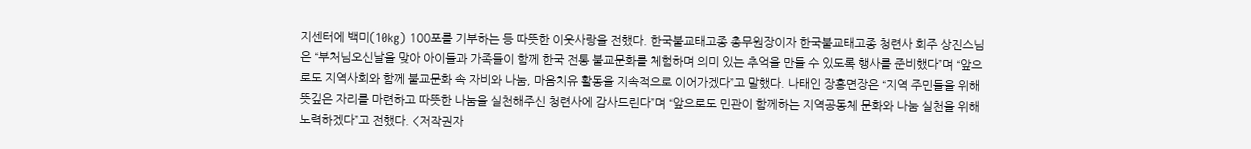지센터에 백미(10kg) 100포를 기부하는 등 따뜻한 이웃사랑을 전했다. 한국불교태고종 총무원장이자 한국불교태고종 청련사 회주 상진스님은 “부처님오신날을 맞아 아이들과 가족들이 함께 한국 전통 불교문화를 체험하며 의미 있는 추억을 만들 수 있도록 행사를 준비했다”며 “앞으로도 지역사회와 함께 불교문화 속 자비와 나눔, 마음치유 활동을 지속적으로 이어가겠다”고 말했다. 나태인 장흥면장은 “지역 주민들을 위해 뜻깊은 자리를 마련하고 따뜻한 나눔을 실천해주신 청련사에 감사드린다”며 “앞으로도 민관이 함께하는 지역공동체 문화와 나눔 실천을 위해 노력하겠다”고 전했다. <저작권자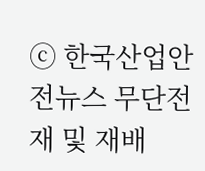ⓒ 한국산업안전뉴스 무단전재 및 재배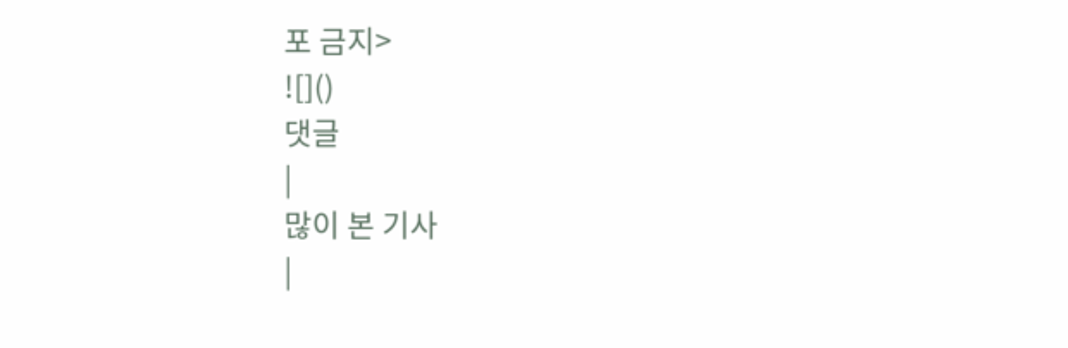포 금지>
![]()
댓글
|
많이 본 기사
|